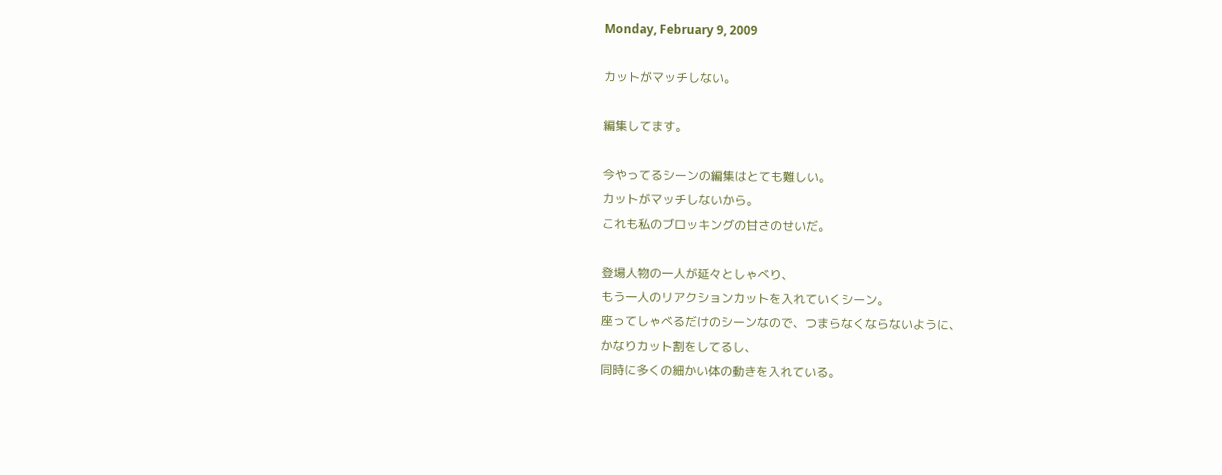Monday, February 9, 2009

カットがマッチしない。

編集してます。

今やってるシーンの編集はとても難しい。
カットがマッチしないから。
これも私のブロッキングの甘さのせいだ。

登場人物の一人が延々としゃべり、
もう一人のリアクションカットを入れていくシーン。
座ってしゃべるだけのシーンなので、つまらなくならないように、
かなりカット割をしてるし、
同時に多くの細かい体の動きを入れている。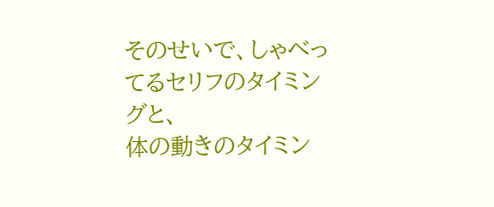そのせいで、しゃべってるセリフのタイミングと、
体の動きのタイミン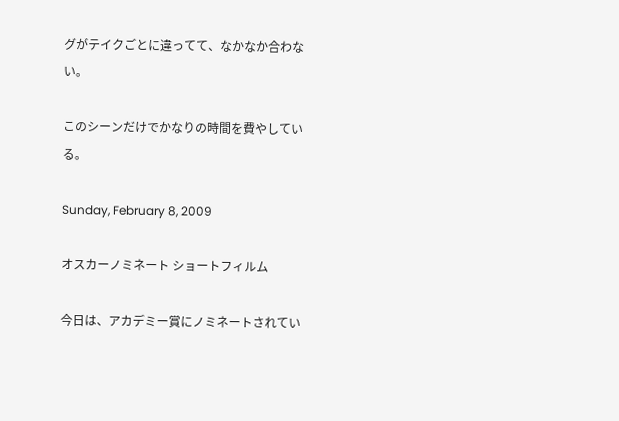グがテイクごとに違ってて、なかなか合わない。

このシーンだけでかなりの時間を費やしている。

Sunday, February 8, 2009

オスカーノミネート ショートフィルム

今日は、アカデミー賞にノミネートされてい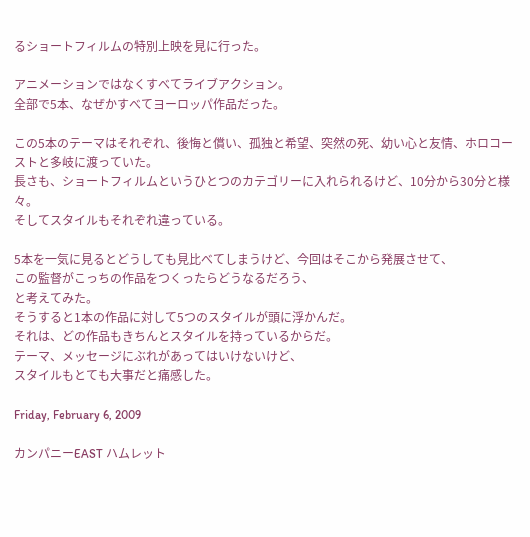るショートフィルムの特別上映を見に行った。

アニメーションではなくすべてライブアクション。
全部で5本、なぜかすべてヨーロッパ作品だった。

この5本のテーマはそれぞれ、後悔と償い、孤独と希望、突然の死、幼い心と友情、ホロコーストと多岐に渡っていた。
長さも、ショートフィルムというひとつのカテゴリーに入れられるけど、10分から30分と様々。
そしてスタイルもそれぞれ違っている。

5本を一気に見るとどうしても見比べてしまうけど、今回はそこから発展させて、
この監督がこっちの作品をつくったらどうなるだろう、
と考えてみた。
そうすると1本の作品に対して5つのスタイルが頭に浮かんだ。
それは、どの作品もきちんとスタイルを持っているからだ。
テーマ、メッセージにぶれがあってはいけないけど、
スタイルもとても大事だと痛感した。

Friday, February 6, 2009

カンパニーEAST ハムレット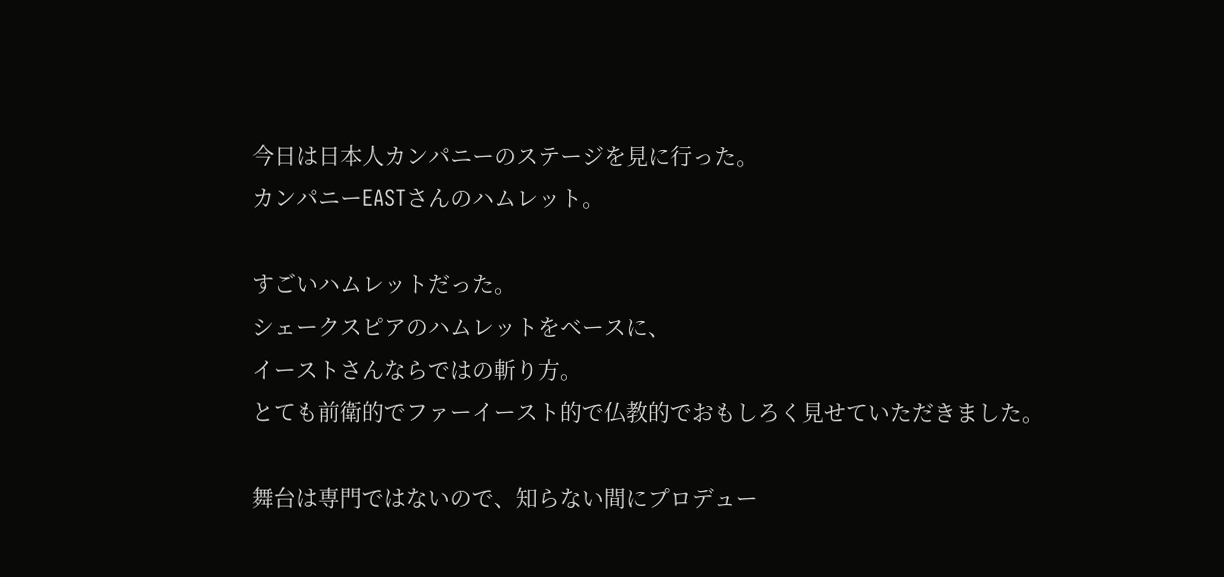今日は日本人カンパニーのステージを見に行った。
カンパニーEASTさんのハムレット。

すごいハムレットだった。
シェークスピアのハムレットをベースに、
イーストさんならではの斬り方。
とても前衛的でファーイースト的で仏教的でおもしろく見せていただきました。

舞台は専門ではないので、知らない間にプロデュー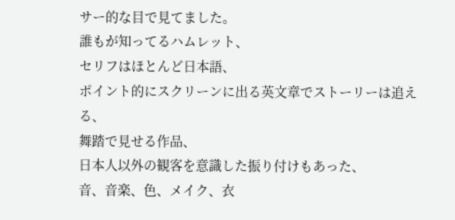サー的な目で見てました。
誰もが知ってるハムレット、
セリフはほとんど日本語、
ポイント的にスクリーンに出る英文章でストーリーは追える、
舞踏で見せる作品、
日本人以外の観客を意識した振り付けもあった、
音、音楽、色、メイク、衣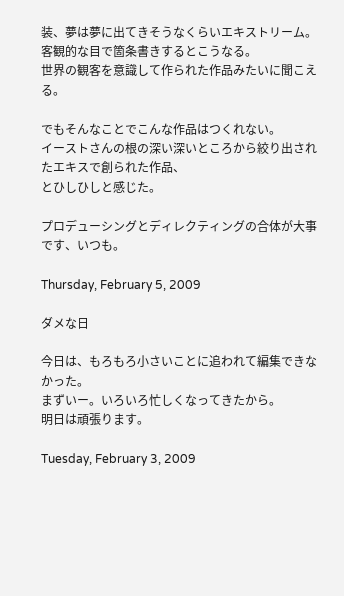装、夢は夢に出てきそうなくらいエキストリーム。
客観的な目で箇条書きするとこうなる。
世界の観客を意識して作られた作品みたいに聞こえる。

でもそんなことでこんな作品はつくれない。
イーストさんの根の深い深いところから絞り出されたエキスで創られた作品、
とひしひしと感じた。

プロデューシングとディレクティングの合体が大事です、いつも。

Thursday, February 5, 2009

ダメな日

今日は、もろもろ小さいことに追われて編集できなかった。
まずいー。いろいろ忙しくなってきたから。
明日は頑張ります。

Tuesday, February 3, 2009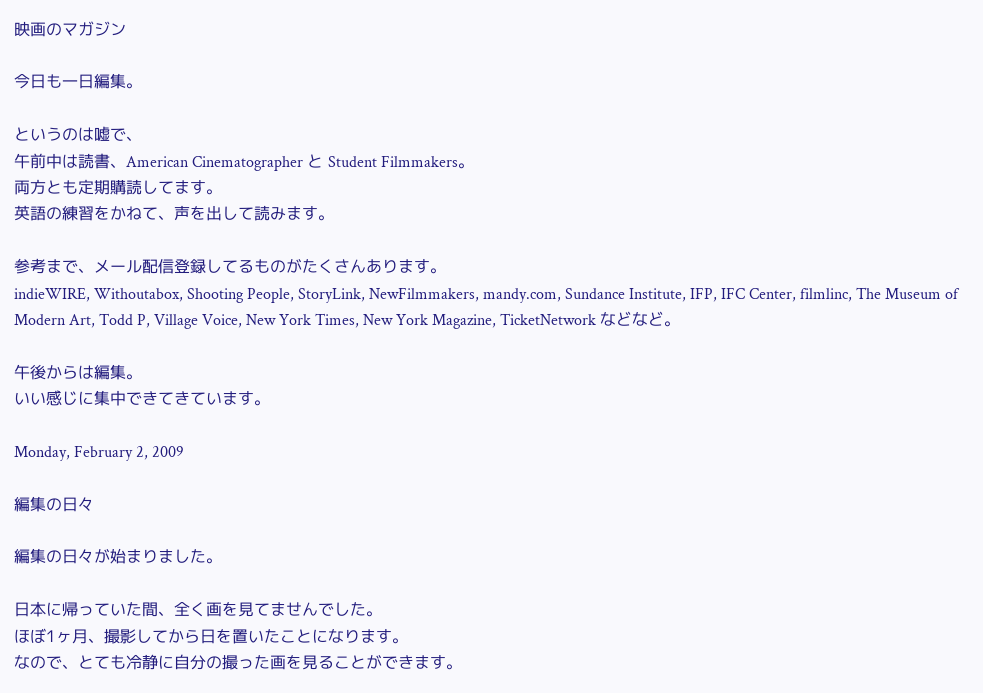映画のマガジン

今日も一日編集。

というのは嘘で、
午前中は読書、American Cinematographer と Student Filmmakers。
両方とも定期購読してます。
英語の練習をかねて、声を出して読みます。

参考まで、メール配信登録してるものがたくさんあります。
indieWIRE, Withoutabox, Shooting People, StoryLink, NewFilmmakers, mandy.com, Sundance Institute, IFP, IFC Center, filmlinc, The Museum of Modern Art, Todd P, Village Voice, New York Times, New York Magazine, TicketNetwork などなど。

午後からは編集。
いい感じに集中できてきています。

Monday, February 2, 2009

編集の日々

編集の日々が始まりました。

日本に帰っていた間、全く画を見てませんでした。
ほぼ1ヶ月、撮影してから日を置いたことになります。
なので、とても冷静に自分の撮った画を見ることができます。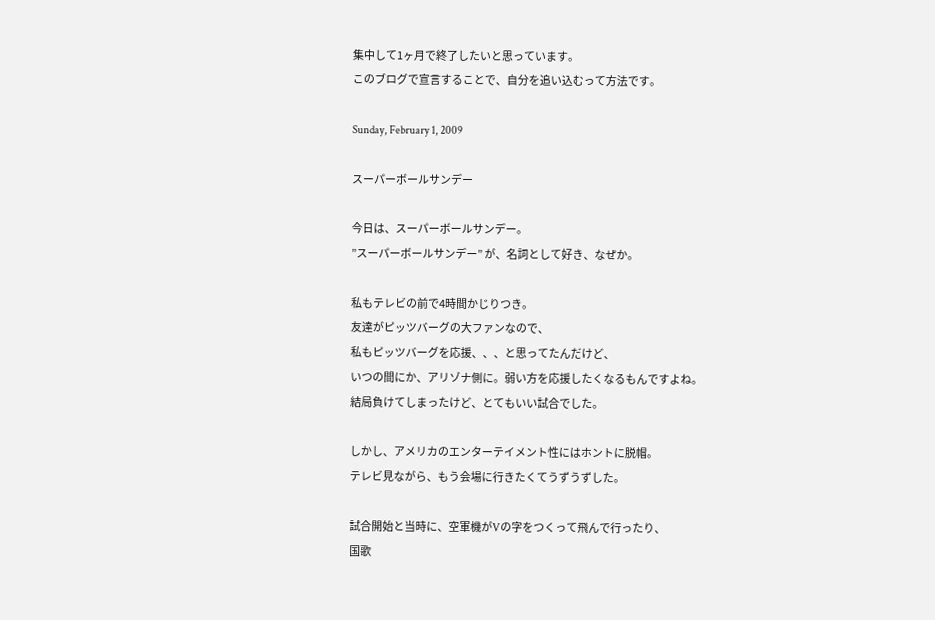集中して1ヶ月で終了したいと思っています。
このブログで宣言することで、自分を追い込むって方法です。

Sunday, February 1, 2009

スーパーボールサンデー

今日は、スーパーボールサンデー。
”スーパーボールサンデー” が、名詞として好き、なぜか。

私もテレビの前で4時間かじりつき。
友達がピッツバーグの大ファンなので、
私もピッツバーグを応援、、、と思ってたんだけど、
いつの間にか、アリゾナ側に。弱い方を応援したくなるもんですよね。
結局負けてしまったけど、とてもいい試合でした。

しかし、アメリカのエンターテイメント性にはホントに脱帽。
テレビ見ながら、もう会場に行きたくてうずうずした。

試合開始と当時に、空軍機がVの字をつくって飛んで行ったり、
国歌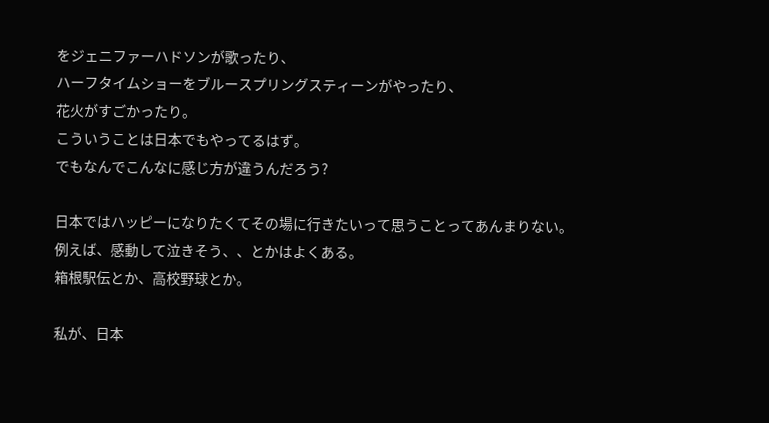をジェニファーハドソンが歌ったり、
ハーフタイムショーをブルースプリングスティーンがやったり、
花火がすごかったり。
こういうことは日本でもやってるはず。
でもなんでこんなに感じ方が違うんだろう?

日本ではハッピーになりたくてその場に行きたいって思うことってあんまりない。
例えば、感動して泣きそう、、とかはよくある。
箱根駅伝とか、高校野球とか。

私が、日本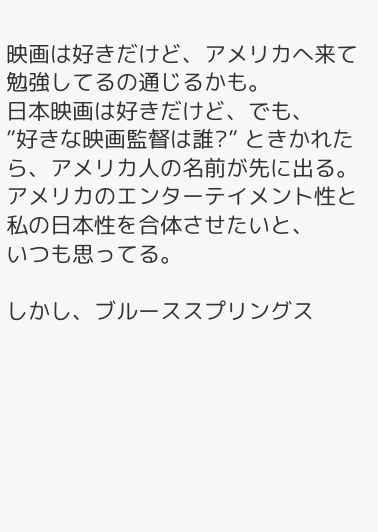映画は好きだけど、アメリカへ来て勉強してるの通じるかも。
日本映画は好きだけど、でも、
”好きな映画監督は誰?” ときかれたら、アメリカ人の名前が先に出る。
アメリカのエンターテイメント性と私の日本性を合体させたいと、
いつも思ってる。

しかし、ブルーススプリングス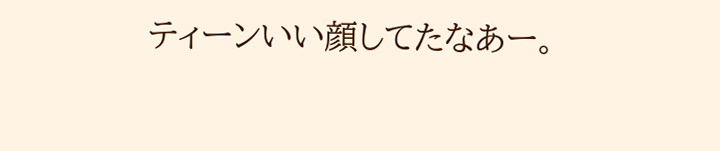ティーンいい顔してたなあー。